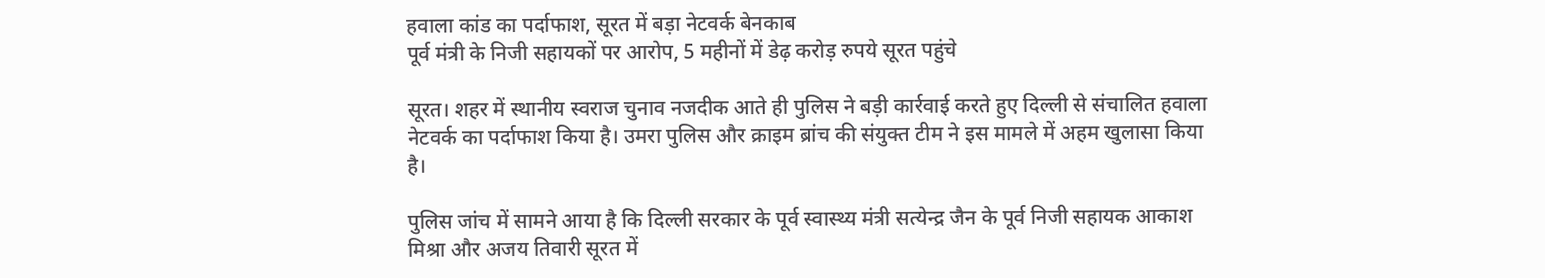हवाला कांड का पर्दाफाश, सूरत में बड़ा नेटवर्क बेनकाब
पूर्व मंत्री के निजी सहायकों पर आरोप, 5 महीनों में डेढ़ करोड़ रुपये सूरत पहुंचे

सूरत। शहर में स्थानीय स्वराज चुनाव नजदीक आते ही पुलिस ने बड़ी कार्रवाई करते हुए दिल्ली से संचालित हवाला नेटवर्क का पर्दाफाश किया है। उमरा पुलिस और क्राइम ब्रांच की संयुक्त टीम ने इस मामले में अहम खुलासा किया है।

पुलिस जांच में सामने आया है कि दिल्ली सरकार के पूर्व स्वास्थ्य मंत्री सत्येन्द्र जैन के पूर्व निजी सहायक आकाश मिश्रा और अजय तिवारी सूरत में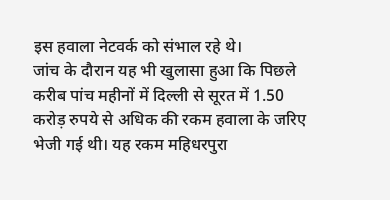इस हवाला नेटवर्क को संभाल रहे थे।
जांच के दौरान यह भी खुलासा हुआ कि पिछले करीब पांच महीनों में दिल्ली से सूरत में 1.50 करोड़ रुपये से अधिक की रकम हवाला के जरिए भेजी गई थी। यह रकम महिधरपुरा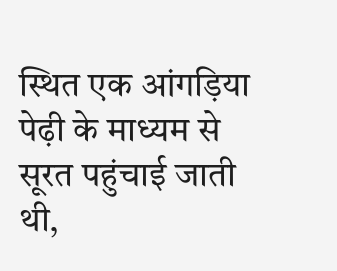स्थित एक आंगड़िया पेढ़ी के माध्यम से सूरत पहुंचाई जाती थी,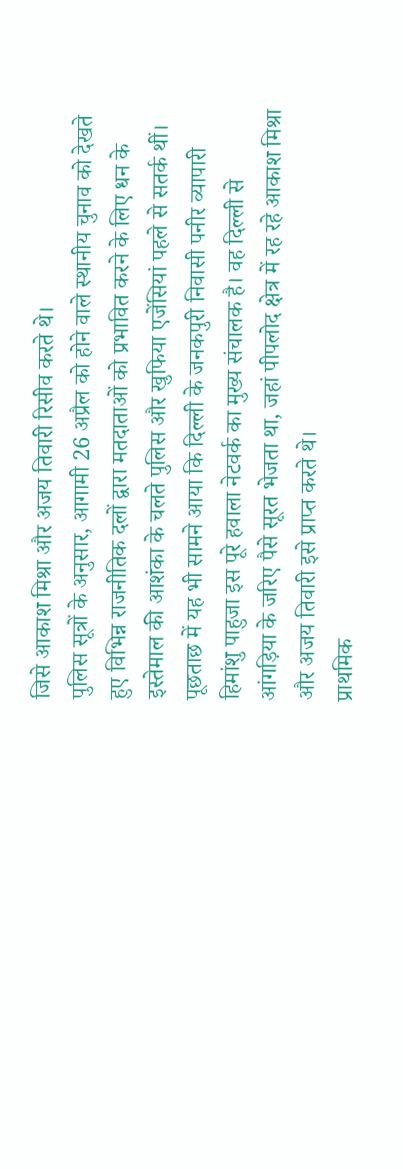जिसे आकाश मिश्रा और अजय तिवारी रिसीव करते थे।
पुलिस सूत्रों के अनुसार, आगामी 26 अप्रैल को होने वाले स्थानीय चुनाव को देखते हुए विभिन्न राजनीतिक दलों द्वारा मतदाताओं को प्रभावित करने के लिए धन के इस्तेमाल की आशंका के चलते पुलिस और खुफिया एजेंसियां पहले से सतर्क थीं।
पूछताछ में यह भी सामने आया कि दिल्ली के जनकपुरी निवासी पनीर व्यापारी हिमांशु पाहुजा इस पूरे हवाला नेटवर्क का मुख्य संचालक है। वह दिल्ली से आंगड़िया के जरिए पैसे सूरत भेजता था, जहां पीपलोद क्षेत्र में रह रहे आकाश मिश्रा और अजय तिवारी इसे प्राप्त करते थे।
प्राथमिक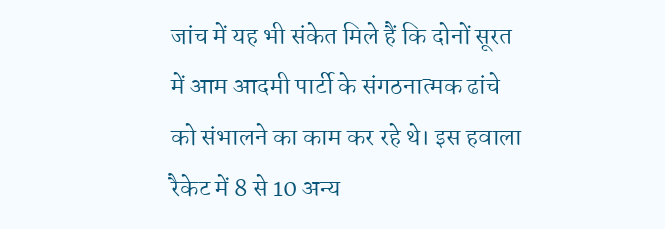जांच में यह भी संकेत मिले हैं कि दोनों सूरत में आम आदमी पार्टी के संगठनात्मक ढांचे को संभालने का काम कर रहे थे। इस हवाला रैकेट में 8 से 10 अन्य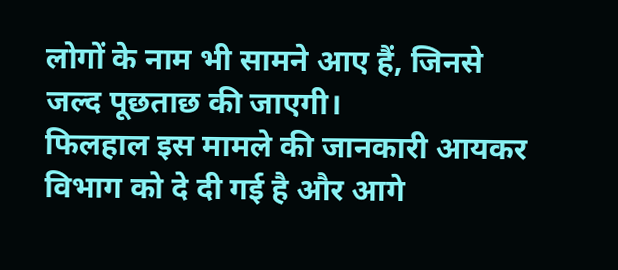लोगों के नाम भी सामने आए हैं, जिनसे जल्द पूछताछ की जाएगी।
फिलहाल इस मामले की जानकारी आयकर विभाग को दे दी गई है और आगे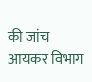की जांच आयकर विभाग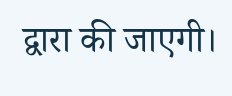द्वारा की जाएगी।